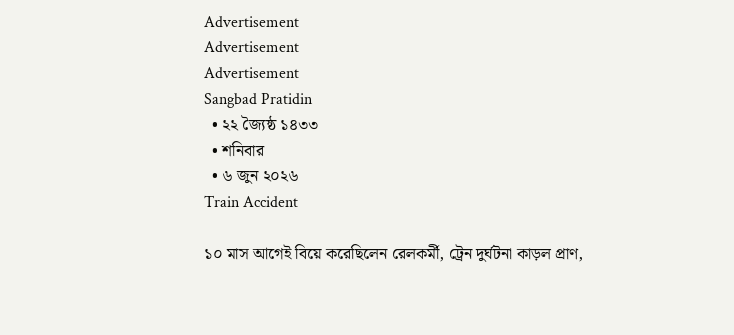Advertisement
Advertisement
Advertisement
Sangbad Pratidin
  • ২২ জ্যৈষ্ঠ ১৪৩৩
  • শনিবার
  • ৬ জুন ২০২৬
Train Accident

১০ মাস আগেই বিয়ে করেছিলেন রেলকর্মী, ট্রেন দুর্ঘটনা কাড়ল প্রাণ,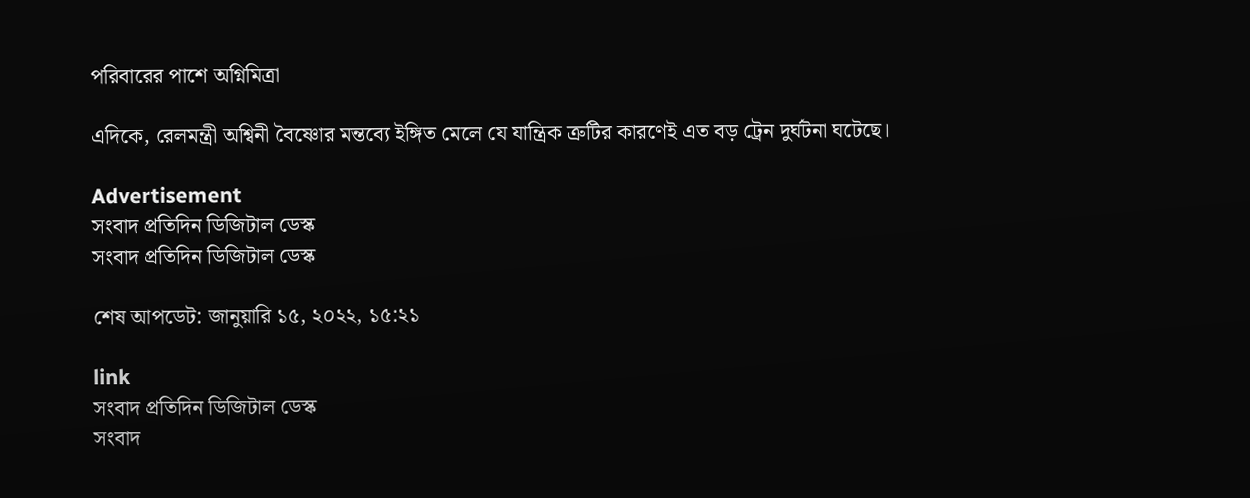পরিবারের পাশে অগ্নিমিত্রা

এদিকে, রেলমন্ত্রী অশ্বিনী বৈষ্ণোর মন্তব্যে ইঙ্গিত মেলে যে যান্ত্রিক ত্রুটির কারণেই এত বড় ট্রেন দুর্ঘটনা ঘটেছে।

Advertisement
সংবাদ প্রতিদিন ডিজিটাল ডেস্ক
সংবাদ প্রতিদিন ডিজিটাল ডেস্ক

শেষ আপডেট: জানুয়ারি ১৫, ২০২২, ১৫:২১

link
সংবাদ প্রতিদিন ডিজিটাল ডেস্ক
সংবাদ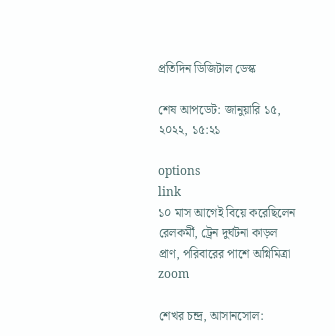প্রতিদিন ডিজিটাল ডেস্ক

শেষ আপডেট: জানুয়ারি ১৫, ২০২২, ১৫:২১

options
link
১০ মাস আগেই বিয়ে করেছিলেন রেলকর্মী, ট্রেন দুর্ঘটনা কাড়ল প্রাণ, পরিবারের পাশে অগ্নিমিত্রা zoom

শেখর চন্দ্র, আসানসোল: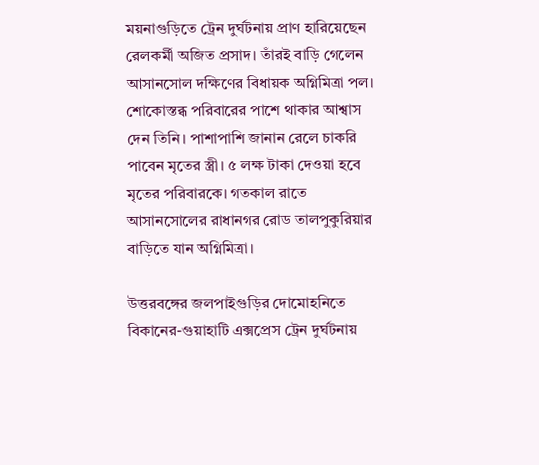ময়নাগুড়িতে ট্রেন দুর্ঘটনায় প্রাণ হারিয়েছেন রেলকর্মী অজিত প্রসাদ। তাঁরই বাড়ি গেলেন আসানসোল দক্ষিণের বিধায়ক অগ্নিমিত্রা পল। শোকোস্তব্ধ পরিবারের পাশে থাকার আশ্বাস দেন তিনি। পাশাপাশি জানান রেলে চাকরি পাবেন মৃতের স্ত্রী। ৫ লক্ষ টাকা দেওয়া হবে মৃতের পরিবারকে। গতকাল রাতে আসানসোলের রাধানগর রোড তালপুকুরিয়ার বাড়িতে যান অগ্নিমিত্রা।

উত্তরবঙ্গের জলপাইগুড়ির দোমোহনিতে বিকানের-গুয়াহাটি এক্সপ্রেস ট্রেন দুর্ঘটনায়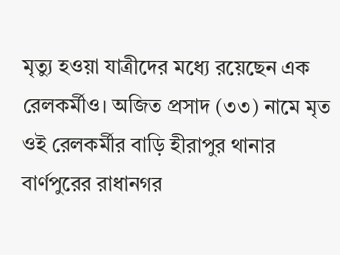মৃত্যু হওয়া যাত্রীদের মধ্যে রয়েছেন এক রেলকর্মীও। অজিত প্রসাদ (৩৩) নামে মৃত ওই রেলকর্মীর বাড়ি হীরাপুর থানার বার্ণপুরের রাধানগর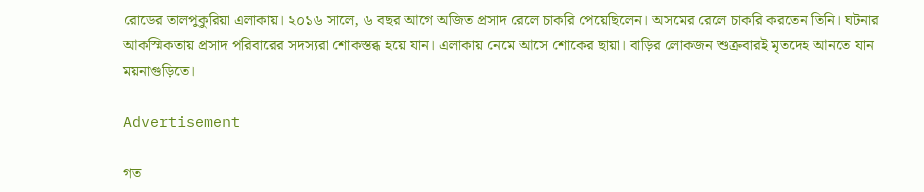রোডের তালপুকুরিয়া এলাকায়। ২০১৬ সালে, ৬ বছর আগে অজিত প্রসাদ রেলে চাকরি পেয়েছিলেন। অসমের রেলে চাকরি করতেন তিনি। ঘটনার আকস্মিকতায় প্রসাদ পরিবারের সদস্যরা শোকস্তব্ধ হয়ে যান। এলাকায় নেমে আসে শোকের ছায়া। বাড়ির লোকজন শুক্রবারই মৃতদেহ আনতে যান ময়নাগুড়িতে।

Advertisement

গত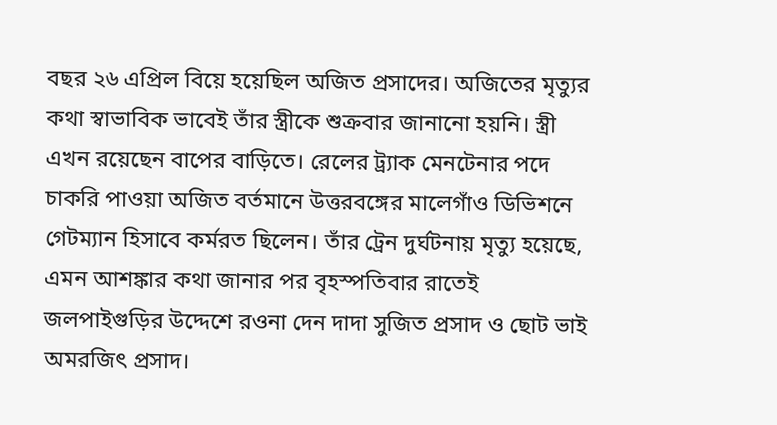বছর ২৬ এপ্রিল বিয়ে হয়েছিল অজিত প্রসাদের। অজিতের মৃত্যুর কথা স্বাভাবিক ভাবেই তাঁর স্ত্রীকে শুক্রবার জানানো হয়নি। স্ত্রী এখন রয়েছেন বাপের বাড়িতে। রেলের ট্র্যাক মেনটেনার পদে চাকরি পাওয়া অজিত বর্তমানে উত্তরবঙ্গের মালেগাঁও ডিভিশনে গেটম্যান হিসাবে কর্মরত ছিলেন। তাঁর ট্রেন দুর্ঘটনায় মৃত্যু হয়েছে, এমন আশঙ্কার কথা জানার পর বৃহস্পতিবার রাতেই জলপাইগুড়ির উদ্দেশে রওনা দেন দাদা সুজিত প্রসাদ ও ছোট ভাই অমরজিৎ প্রসাদ।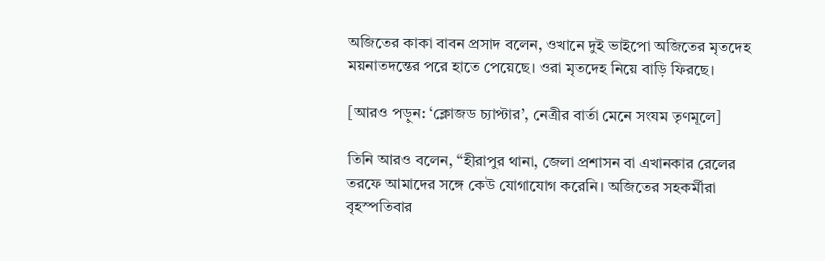অজিতের কাকা বাবন প্রসাদ বলেন, ওখানে দুই ভাইপো অজিতের মৃতদেহ ময়নাতদন্তের পরে হাতে পেয়েছে। ওরা মৃতদেহ নিয়ে বাড়ি ফিরছে।

[আরও পড়ুন: ‘ক্লোজড চ্যাপ্টার’, নেত্রীর বার্তা মেনে সংযম তৃণমূলে]

তিনি আরও বলেন, “হীরাপুর থানা, জেলা প্রশাসন বা এখানকার রেলের তরফে আমাদের সঙ্গে কেউ যোগাযোগ করেনি। অজিতের সহকর্মীরা বৃহস্পতিবার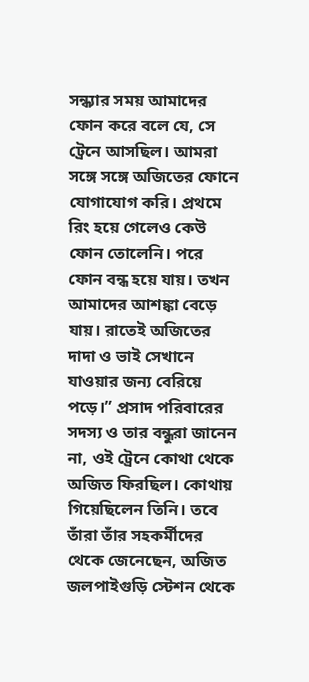সন্ধ্যার সময় আমাদের ফোন করে বলে যে, সে ট্রেনে আসছিল। আমরা সঙ্গে সঙ্গে অজিতের ফোনে যোগাযোগ করি। প্রথমে রিং হয়ে গেলেও কেউ ফোন তোলেনি। পরে ফোন বন্ধ হয়ে যায়। তখন আমাদের আশঙ্কা বেড়ে যায়। রাতেই অজিতের দাদা ও ভাই সেখানে যাওয়ার জন্য বেরিয়ে পড়ে।” প্রসাদ পরিবারের সদস্য ও তার বন্ধুরা জানেন না, ওই ট্রেনে কোথা থেকে অজিত ফিরছিল। কোথায় গিয়েছিলেন তিনি। তবে তাঁরা তাঁর সহকর্মীদের থেকে জেনেছেন, অজিত জলপাইগুড়ি স্টেশন থেকে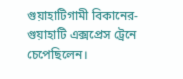গুয়াহাটিগামী বিকানের-গুয়াহাটি এক্সপ্রেস ট্রেনে চেপেছিলেন।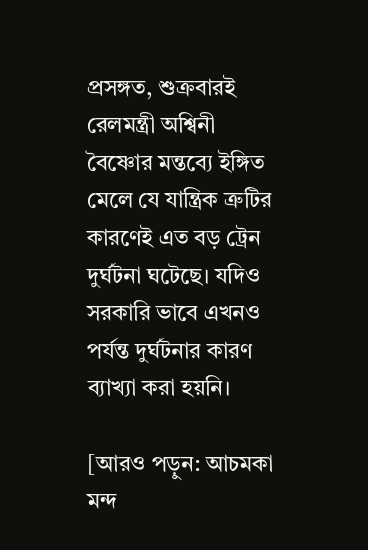প্রসঙ্গত, শুক্রবারই রেলমন্ত্রী অশ্বিনী বৈষ্ণোর মন্তব্যে ইঙ্গিত মেলে যে যান্ত্রিক ত্রুটির কারণেই এত বড় ট্রেন দুর্ঘটনা ঘটেছে। যদিও সরকারি ভাবে এখনও পর্যন্ত দুর্ঘটনার কারণ ব্যাখ্যা করা হয়নি।

[আরও পড়ুন: আচমকা মন্দ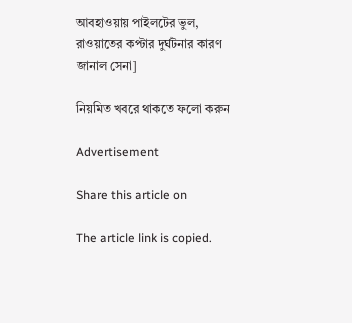আবহাওয়ায় পাইলটের ভুল, রাওয়াতের কপ্টার দুর্ঘটনার কারণ জানাল সেনা]

নিয়মিত খবরে থাকতে ফলো করুন

Advertisement

Share this article on

The article link is copied.